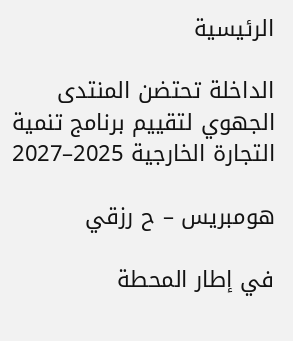الرئيسية

الداخلة تحتضن المنتدى الجهوي لتقييم برنامج تنمية التجارة الخارجية 2025–2027

هومبريس – ح رزقي

في إطار المحطة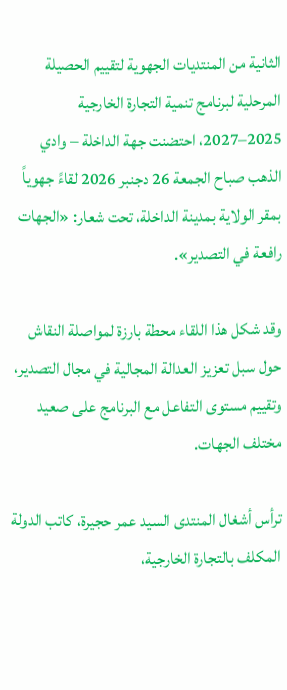الثانية من المنتديات الجهوية لتقييم الحصيلة المرحلية لبرنامج تنمية التجارة الخارجية 2025–2027، احتضنت جهة الداخلة – وادي الذهب صباح الجمعة 26 دجنبر 2026 لقاءً جهوياً بمقر الولاية بمدينة الداخلة، تحت شعار: «الجهات رافعة في التصدير».

وقد شكل هذا اللقاء محطة بارزة لمواصلة النقاش حول سبل تعزيز العدالة المجالية في مجال التصدير، وتقييم مستوى التفاعل مع البرنامج على صعيد مختلف الجهات.

ترأس أشغال المنتدى السيد عمر حجيرة، كاتب الدولة المكلف بالتجارة الخارجية،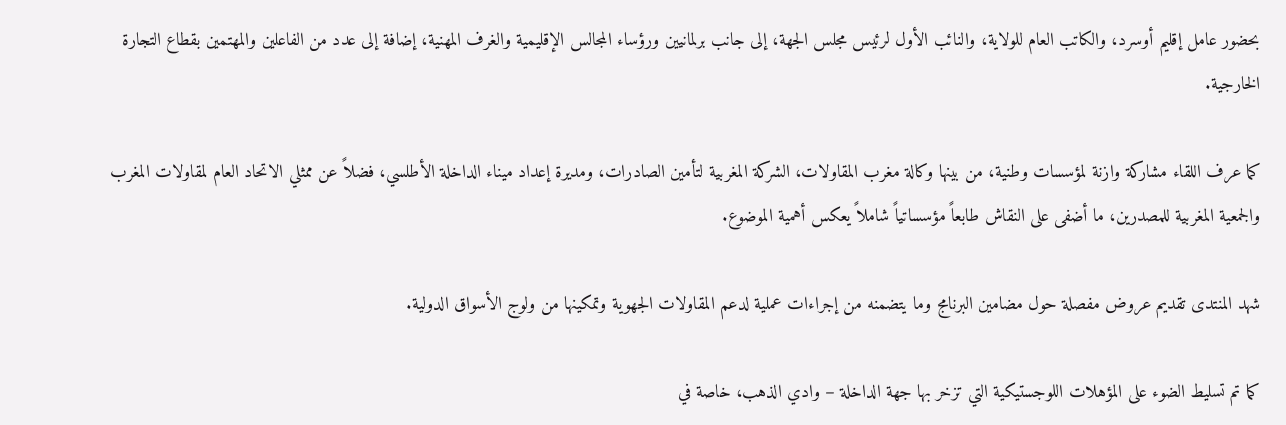بحضور عامل إقليم أوسرد، والكاتب العام للولاية، والنائب الأول لرئيس مجلس الجهة، إلى جانب برلمانيين ورؤساء المجالس الإقليمية والغرف المهنية، إضافة إلى عدد من الفاعلين والمهتمين بقطاع التجارة الخارجية.

كما عرف اللقاء مشاركة وازنة لمؤسسات وطنية، من بينها وكالة مغرب المقاولات، الشركة المغربية لتأمين الصادرات، ومديرة إعداد ميناء الداخلة الأطلسي، فضلاً عن ممثلي الاتحاد العام لمقاولات المغرب والجمعية المغربية للمصدرين، ما أضفى على النقاش طابعاً مؤسساتياً شاملاً يعكس أهمية الموضوع.

شهد المنتدى تقديم عروض مفصلة حول مضامين البرنامج وما يتضمنه من إجراءات عملية لدعم المقاولات الجهوية وتمكينها من ولوج الأسواق الدولية.

كما تم تسليط الضوء على المؤهلات اللوجستيكية التي تزخر بها جهة الداخلة – وادي الذهب، خاصة في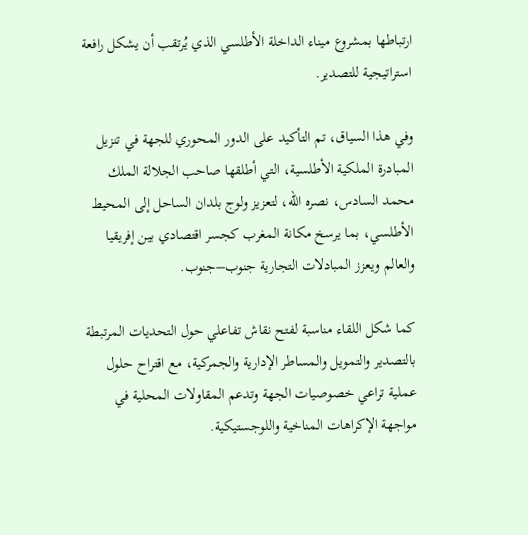ارتباطها بمشروع ميناء الداخلة الأطلسي الذي يُرتقب أن يشكل رافعة استراتيجية للتصدير.

وفي هذا السياق، تم التأكيد على الدور المحوري للجهة في تنزيل المبادرة الملكية الأطلسية، التي أطلقها صاحب الجلالة الملك محمد السادس، نصره الله، لتعزيز ولوج بلدان الساحل إلى المحيط الأطلسي، بما يرسخ مكانة المغرب كجسر اقتصادي بين إفريقيا والعالم ويعزز المبادلات التجارية جنوب–جنوب.

كما شكل اللقاء مناسبة لفتح نقاش تفاعلي حول التحديات المرتبطة بالتصدير والتمويل والمساطر الإدارية والجمركية، مع اقتراح حلول عملية تراعي خصوصيات الجهة وتدعم المقاولات المحلية في مواجهة الإكراهات المناخية واللوجستيكية.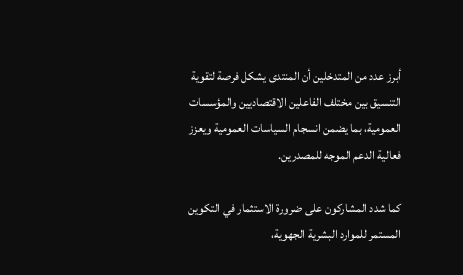أبرز عدد من المتدخلين أن المنتدى يشكل فرصة لتقوية التنسيق بين مختلف الفاعلين الاقتصاديين والمؤسسات العمومية، بما يضمن انسجام السياسات العمومية ويعزز فعالية الدعم الموجه للمصدرين.

كما شدد المشاركون على ضرورة الاستثمار في التكوين المستمر للموارد البشرية الجهوية،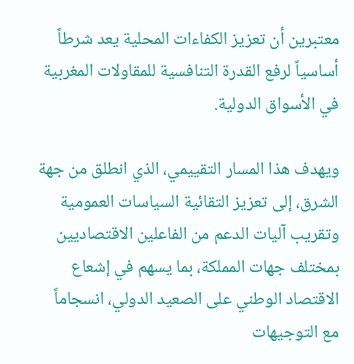معتبرين أن تعزيز الكفاءات المحلية يعد شرطاً أساسياً لرفع القدرة التنافسية للمقاولات المغربية في الأسواق الدولية.

ويهدف هذا المسار التقييمي، الذي انطلق من جهة الشرق، إلى تعزيز التقائية السياسات العمومية وتقريب آليات الدعم من الفاعلين الاقتصاديين بمختلف جهات المملكة، بما يسهم في إشعاع الاقتصاد الوطني على الصعيد الدولي، انسجاماً مع التوجيهات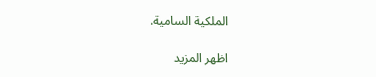الملكية السامية.

اظهر المزيد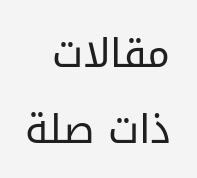مقالات ذات صلة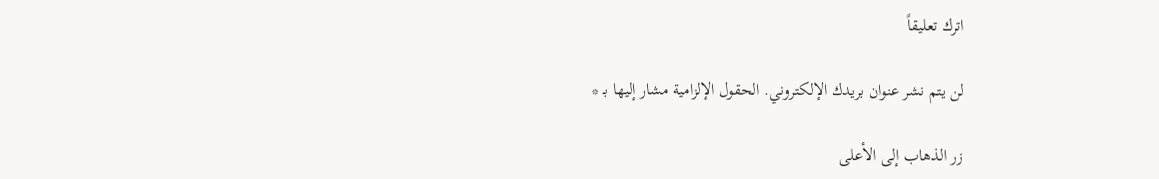اترك تعليقاً

لن يتم نشر عنوان بريدك الإلكتروني. الحقول الإلزامية مشار إليها بـ *

زر الذهاب إلى الأعلى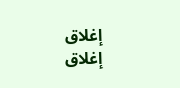إغلاق
إغلاق